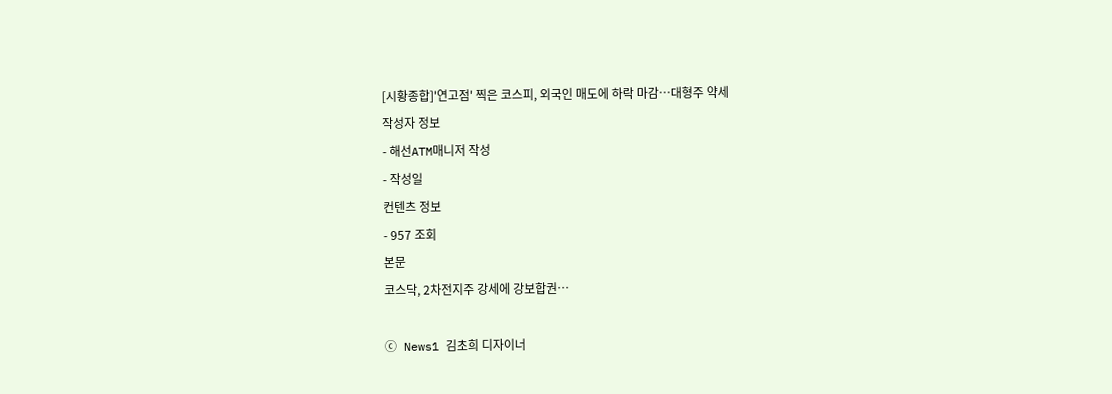[시황종합]'연고점' 찍은 코스피, 외국인 매도에 하락 마감…대형주 약세
작성자 정보
- 해선ATM매니저 작성
- 작성일
컨텐츠 정보
- 957 조회
본문
코스닥, 2차전지주 강세에 강보합권…

ⓒ News1 김초희 디자이너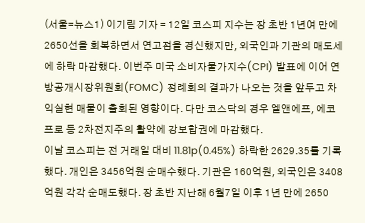(서울=뉴스1) 이기림 기자 = 12일 코스피 지수는 장 초반 1년여 만에 2650선을 회복하면서 연고점을 경신했지만, 외국인과 기관의 매도세에 하락 마감했다. 이번주 미국 소비자물가지수(CPI) 발표에 이어 연방공개시장위원회(FOMC) 정례회의 결과가 나오는 것을 앞두고 차익실현 매물이 출회된 영향이다. 다만 코스닥의 경우 엘앤에프, 에코프로 등 2차전지주의 활약에 강보합권에 마감했다.
이날 코스피는 전 거래일 대비 11.81p(0.45%) 하락한 2629.35를 기록했다. 개인은 3456억원 순매수했다. 기관은 160억원, 외국인은 3408억원 각각 순매도했다. 장 초반 지난해 6월7일 이후 1년 만에 2650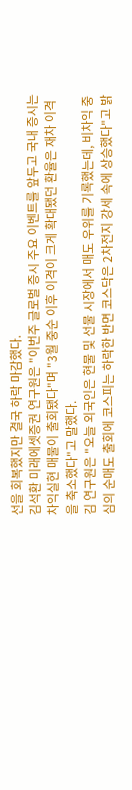선을 회복했지만 결국 하락 마감했다.
김석환 미래에셋증권 연구원은 "이번주 글로벌 증시 주요 이벤트를 앞두고 국내 증시는 차익실현 매물이 출회됐다"며 "3월 중순 이후 이격이 크게 확대됐던 환율은 재차 이격을 축소했다"고 말했다.
김 연구원은 "오늘 외국인은 현물 및 선물 시장에서 매도 우위를 기록했는데, 비차익 중심의 순매도 출회에 코스피는 하락한 반면 코스닥은 2차전지 강세 속에 상승했다"고 밝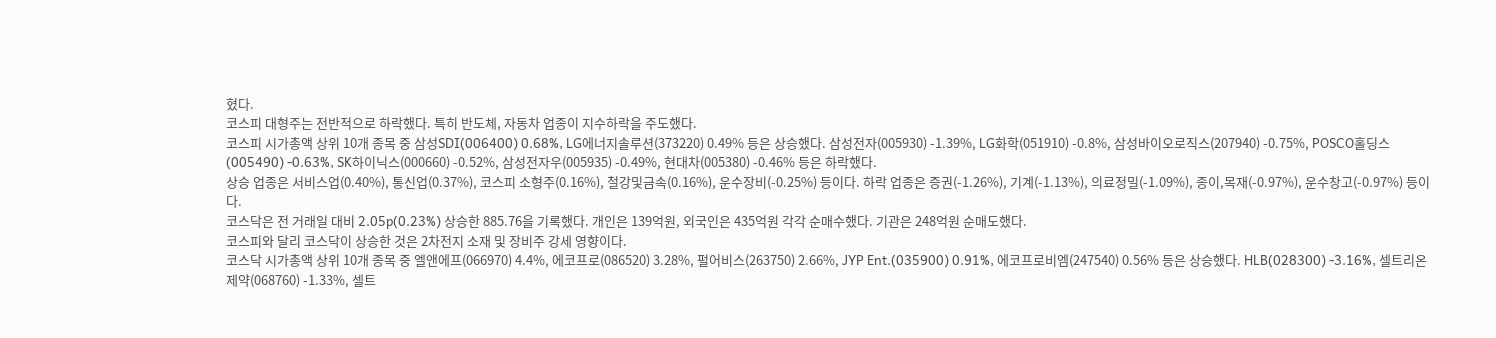혔다.
코스피 대형주는 전반적으로 하락했다. 특히 반도체, 자동차 업종이 지수하락을 주도했다.
코스피 시가총액 상위 10개 종목 중 삼성SDI(006400) 0.68%, LG에너지솔루션(373220) 0.49% 등은 상승했다. 삼성전자(005930) -1.39%, LG화학(051910) -0.8%, 삼성바이오로직스(207940) -0.75%, POSCO홀딩스(005490) -0.63%, SK하이닉스(000660) -0.52%, 삼성전자우(005935) -0.49%, 현대차(005380) -0.46% 등은 하락했다.
상승 업종은 서비스업(0.40%), 통신업(0.37%), 코스피 소형주(0.16%), 철강및금속(0.16%), 운수장비(-0.25%) 등이다. 하락 업종은 증권(-1.26%), 기계(-1.13%), 의료정밀(-1.09%), 종이,목재(-0.97%), 운수창고(-0.97%) 등이다.
코스닥은 전 거래일 대비 2.05p(0.23%) 상승한 885.76을 기록했다. 개인은 139억원, 외국인은 435억원 각각 순매수했다. 기관은 248억원 순매도했다.
코스피와 달리 코스닥이 상승한 것은 2차전지 소재 및 장비주 강세 영향이다.
코스닥 시가총액 상위 10개 종목 중 엘앤에프(066970) 4.4%, 에코프로(086520) 3.28%, 펄어비스(263750) 2.66%, JYP Ent.(035900) 0.91%, 에코프로비엠(247540) 0.56% 등은 상승했다. HLB(028300) -3.16%, 셀트리온제약(068760) -1.33%, 셀트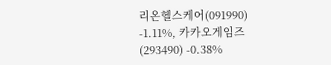리온헬스케어(091990) -1.11%, 카카오게임즈(293490) -0.38%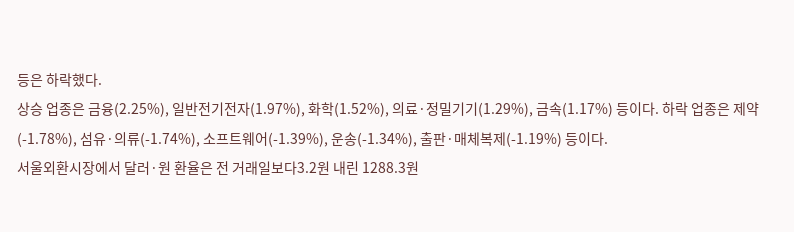등은 하락했다.
상승 업종은 금융(2.25%), 일반전기전자(1.97%), 화학(1.52%), 의료·정밀기기(1.29%), 금속(1.17%) 등이다. 하락 업종은 제약(-1.78%), 섬유·의류(-1.74%), 소프트웨어(-1.39%), 운송(-1.34%), 출판·매체복제(-1.19%) 등이다.
서울외환시장에서 달러·원 환율은 전 거래일보다3.2원 내린 1288.3원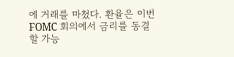에 거래를 마쳤다. 환율은 이번 FOMC 회의에서 금리를 동결할 가능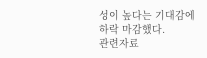성이 높다는 기대감에 하락 마감했다.
관련자료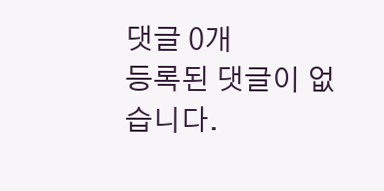댓글 0개
등록된 댓글이 없습니다.